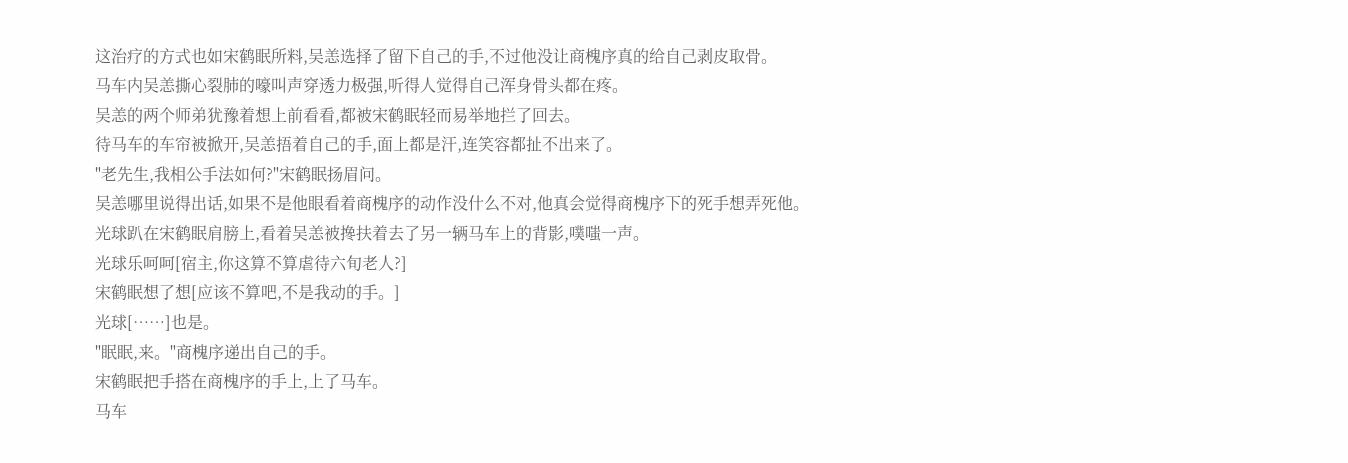这治疗的方式也如宋鹤眠所料,吴恙选择了留下自己的手,不过他没让商槐序真的给自己剥皮取骨。
马车内吴恙撕心裂肺的嚎叫声穿透力极强,听得人觉得自己浑身骨头都在疼。
吴恙的两个师弟犹豫着想上前看看,都被宋鹤眠轻而易举地拦了回去。
待马车的车帘被掀开,吴恙捂着自己的手,面上都是汗,连笑容都扯不出来了。
"老先生,我相公手法如何?"宋鹤眠扬眉问。
吴恙哪里说得出话,如果不是他眼看着商槐序的动作没什么不对,他真会觉得商槐序下的死手想弄死他。
光球趴在宋鹤眠肩膀上,看着吴恙被搀扶着去了另一辆马车上的背影,噗嗤一声。
光球乐呵呵[宿主,你这算不算虐待六旬老人?]
宋鹤眠想了想[应该不算吧,不是我动的手。]
光球[……]也是。
"眠眠,来。"商槐序递出自己的手。
宋鹤眠把手搭在商槐序的手上,上了马车。
马车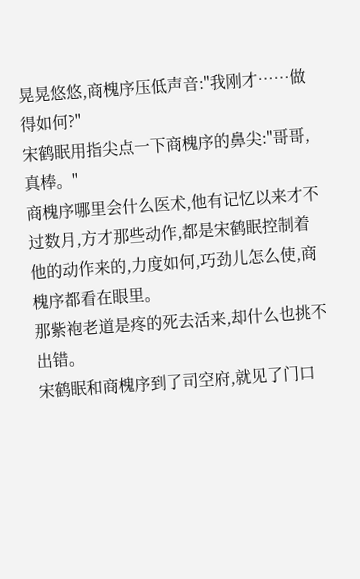晃晃悠悠,商槐序压低声音:"我刚才……做得如何?"
宋鹤眠用指尖点一下商槐序的鼻尖:"哥哥,真棒。"
商槐序哪里会什么医术,他有记忆以来才不过数月,方才那些动作,都是宋鹤眠控制着他的动作来的,力度如何,巧劲儿怎么使,商槐序都看在眼里。
那紫袍老道是疼的死去活来,却什么也挑不出错。
宋鹤眠和商槐序到了司空府,就见了门口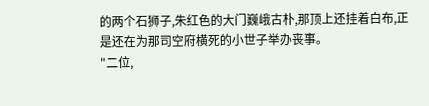的两个石狮子,朱红色的大门巍峨古朴,那顶上还挂着白布,正是还在为那司空府横死的小世子举办丧事。
"二位,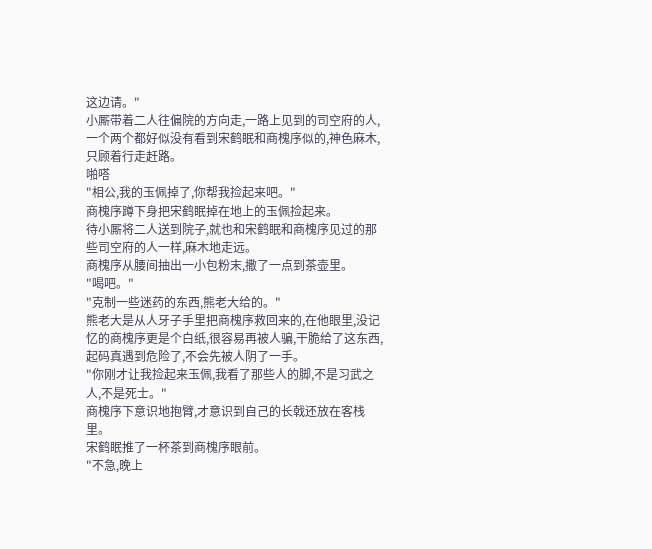这边请。"
小厮带着二人往偏院的方向走,一路上见到的司空府的人,一个两个都好似没有看到宋鹤眠和商槐序似的,神色麻木,只顾着行走赶路。
啪嗒
"相公,我的玉佩掉了,你帮我捡起来吧。"
商槐序蹲下身把宋鹤眠掉在地上的玉佩捡起来。
待小厮将二人送到院子,就也和宋鹤眠和商槐序见过的那些司空府的人一样,麻木地走远。
商槐序从腰间抽出一小包粉末,撒了一点到茶壶里。
"喝吧。"
"克制一些迷药的东西,熊老大给的。"
熊老大是从人牙子手里把商槐序救回来的,在他眼里,没记忆的商槐序更是个白纸,很容易再被人骗,干脆给了这东西,起码真遇到危险了,不会先被人阴了一手。
"你刚才让我捡起来玉佩,我看了那些人的脚,不是习武之人,不是死士。"
商槐序下意识地抱臂,才意识到自己的长戟还放在客栈里。
宋鹤眠推了一杯茶到商槐序眼前。
"不急,晚上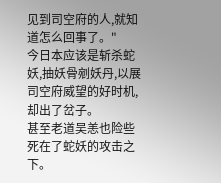见到司空府的人,就知道怎么回事了。"
今日本应该是斩杀蛇妖,抽妖骨剜妖丹,以展司空府威望的好时机,却出了岔子。
甚至老道吴恙也险些死在了蛇妖的攻击之下。